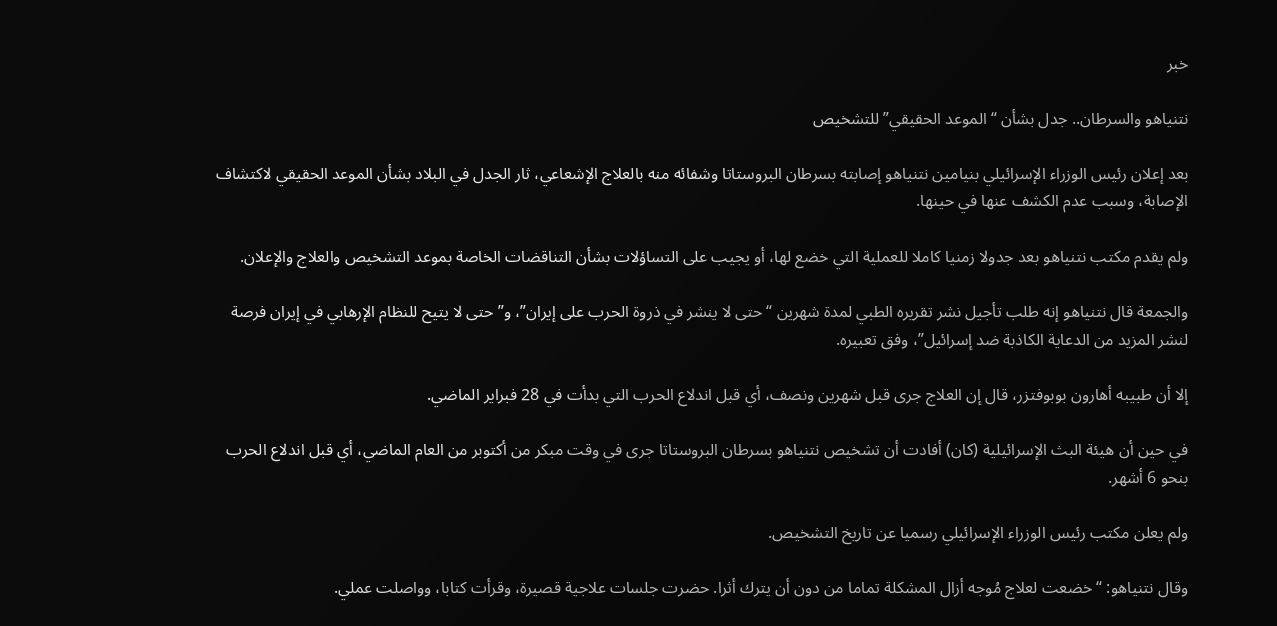خبر

نتنياهو والسرطان.. جدل بشأن “الموعد الحقيقي” للتشخيص

بعد إعلان رئيس الوزراء الإسرائيلي بنيامين نتنياهو إصابته بسرطان البروستاتا وشفائه منه بالعلاج الإشعاعي، ثار الجدل في البلاد بشأن الموعد الحقيقي لاكتشاف الإصابة، وسبب عدم الكشف عنها في حينها.

ولم يقدم مكتب نتنياهو بعد جدولا زمنيا كاملا للعملية التي خضع لها، أو يجيب على التساؤلات بشأن التناقضات الخاصة بموعد التشخيص والعلاج والإعلان.

والجمعة قال نتنياهو إنه طلب تأجيل نشر تقريره الطبي لمدة شهرين “حتى لا ينشر في ذروة الحرب على إيران”، و”حتى لا يتيح للنظام الإرهابي في إيران فرصة لنشر المزيد من الدعاية الكاذبة ضد إسرائيل”، وفق تعبيره.

إلا أن طبيبه أهارون بوبوفتزر، قال إن العلاج جرى قبل شهرين ونصف، أي قبل اندلاع الحرب التي بدأت في 28 فبراير الماضي.

في حين أن هيئة البث الإسرائيلية (كان) أفادت أن تشخيص نتنياهو بسرطان البروستاتا جرى في وقت مبكر من أكتوبر من العام الماضي، أي قبل اندلاع الحرب بنحو 6 أشهر.

ولم يعلن مكتب رئيس الوزراء الإسرائيلي رسميا عن تاريخ التشخيص.

وقال نتنياهو: “خضعت لعلاج مُوجه أزال المشكلة تماما من دون أن يترك أثرا. حضرت جلسات علاجية قصيرة، وقرأت كتابا، وواصلت عملي.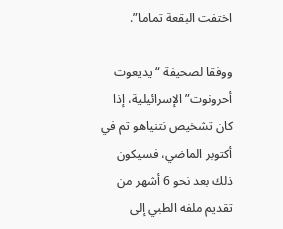اختفت البقعة تماما”.

ووفقا لصحيفة “يديعوت أحرونوت” الإسرائيلية، إذا كان تشخيص نتنياهو تم في أكتوبر الماضي، فسيكون ذلك بعد نحو 6 أشهر من تقديم ملفه الطبي إلى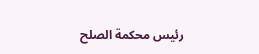رئيس محكمة الصلح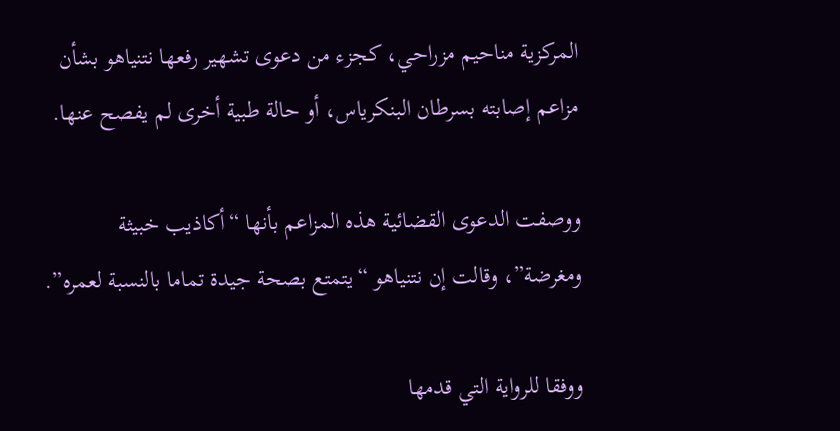المركزية مناحيم مزراحي، كجزء من دعوى تشهير رفعها نتنياهو بشأن مزاعم إصابته بسرطان البنكرياس، أو حالة طبية أخرى لم يفصح عنها.

ووصفت الدعوى القضائية هذه المزاعم بأنها “أكاذيب خبيثة ومغرضة”، وقالت إن نتنياهو “يتمتع بصحة جيدة تماما بالنسبة لعمره”.

ووفقا للرواية التي قدمها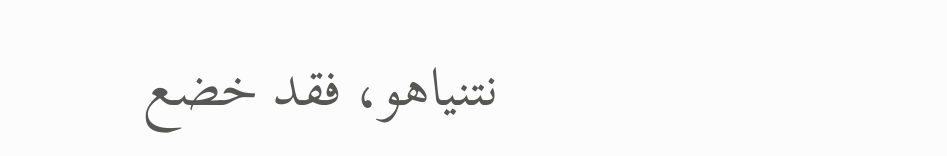نتنياهو، فقد خضع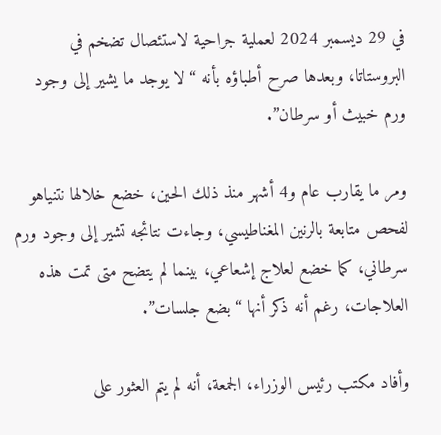في 29 ديسمبر 2024 لعملية جراحية لاستئصال تضخم في البروستاتا، وبعدها صرح أطباؤه بأنه “لا يوجد ما يشير إلى وجود ورم خبيث أو سرطان”.

ومر ما يقارب عام و4 أشهر منذ ذلك الحين، خضع خلالها نتنياهو لفحص متابعة بالرنين المغناطيسي، وجاءت نتائجه تشير إلى وجود ورم سرطاني، كما خضع لعلاج إشعاعي، بينما لم يتضح متى تمت هذه العلاجات، رغم أنه ذكر أنها “بضع جلسات”.

وأفاد مكتب رئيس الوزراء، الجمعة، أنه لم يتم العثور على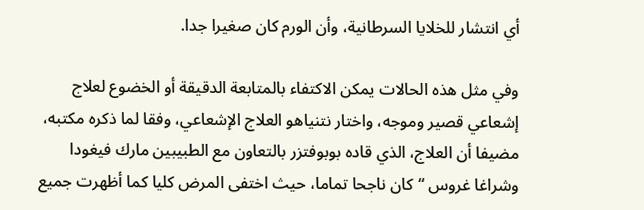أي انتشار للخلايا السرطانية، وأن الورم كان صغيرا جدا.

وفي مثل هذه الحالات يمكن الاكتفاء بالمتابعة الدقيقة أو الخضوع لعلاج إشعاعي قصير وموجه، واختار نتنياهو العلاج الإشعاعي، وفقا لما ذكره مكتبه، مضيفا أن العلاج، الذي قاده بوبوفتزر بالتعاون مع الطبيبين مارك فيغودا وشراغا غروس “كان ناجحا تماما، حيث اختفى المرض كليا كما أظهرت جميع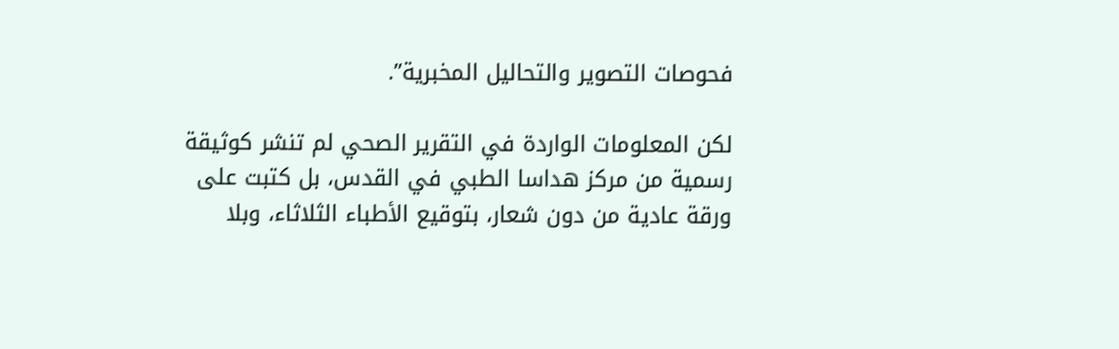فحوصات التصوير والتحاليل المخبرية”.

لكن المعلومات الواردة في التقرير الصحي لم تنشر كوثيقة رسمية من مركز هداسا الطبي في القدس، بل كتبت على ورقة عادية من دون شعار، بتوقيع الأطباء الثلاثاء، وبلا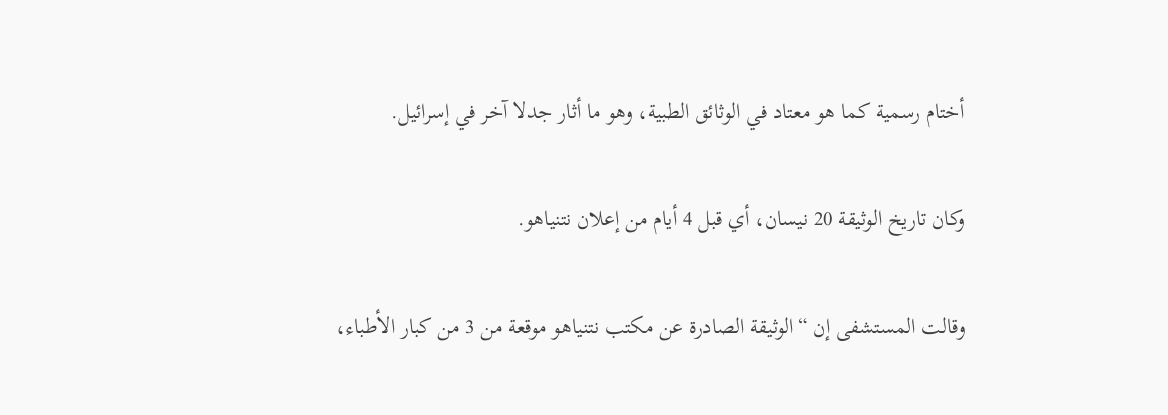أختام رسمية كما هو معتاد في الوثائق الطبية، وهو ما أثار جدلا آخر في إسرائيل.

وكان تاريخ الوثيقة 20 نيسان، أي قبل 4 أيام من إعلان نتنياهو.

وقالت المستشفى إن “الوثيقة الصادرة عن مكتب نتنياهو موقعة من 3 من كبار الأطباء،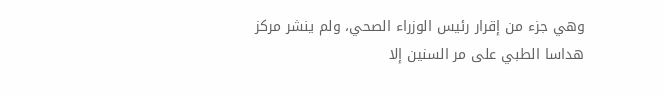وهي جزء من إقرار رئيس الوزراء الصحي، ولم ينشر مركز هداسا الطبي على مر السنين إلا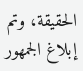الحقيقة، وتم إبلاغ الجمهور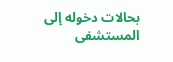بحالات دخوله إلى المستشفى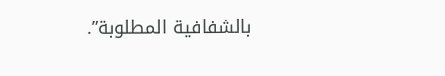بالشفافية المطلوبة”.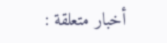أخبار متعلقة :